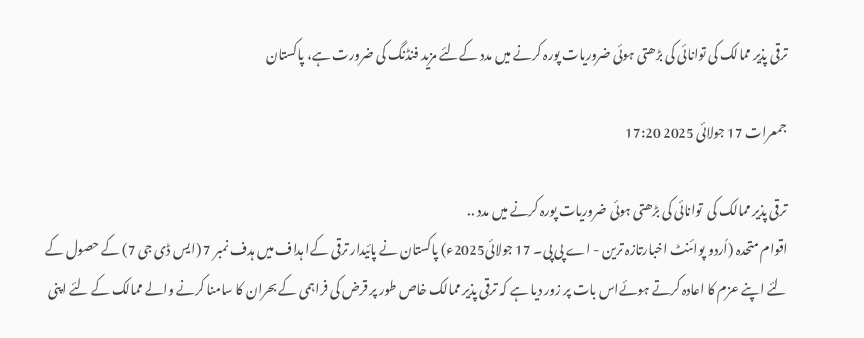ترقی پذیر ممالک کی توانائی کی بڑھتی ہوئی ضروریات پورہ کرنے میں مدد کےلئے مزید فنڈنگ کی ضرورت ہے، پاکستان

جمعرات 17 جولائی 2025 17:20

ترقی پذیر ممالک کی  توانائی کی بڑھتی ہوئی ضروریات پورہ کرنے میں مدد ..
اقوام متحدہ (اُردو پوائنٹ اخبارتازہ ترین - اے پی پی۔ 17 جولائی2025ء) پاکستان نے پائیدار ترقی کےا ہداف میں ہدف نمبر 7 (ایس ڈی جی 7) کے حصول کے لئے اپنے عزم کا اعادہ کرتے ہوئےاس بات پر زور دیا ہے کہ ترقی پذیر ممالک خاص طور پر قرض کی فراہمی کے بحران کا سامنا کرنے والے ممالک کے لئے اپنی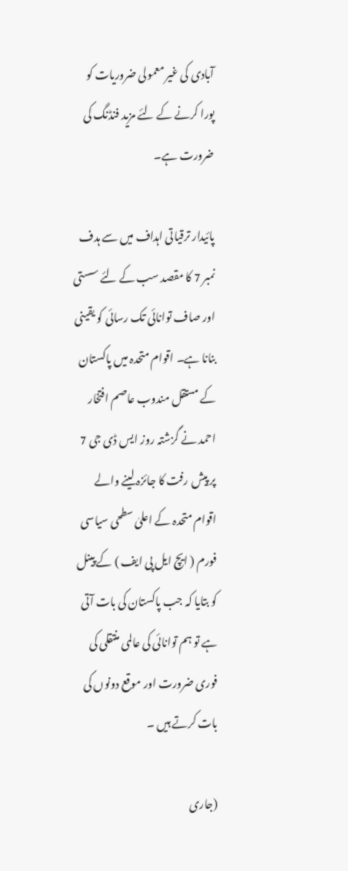آبادی کی غیر معمولی ضروریات کو پورا کرنے کے لئے مزید فنڈنگ کی ضرورت ہے۔

پائیدار ترقیاتی اہداف میں سے ہدف نمبر 7 کا مقصد سب کے لئے سستی اور صاف توانائی تک رسائی کو یقینی بنانا ہے۔ اقوام متحدہ میں پاکستان کے مستقل مندوب عاصم افتخار احمد نے گزشتہ روز ایس ڈی جی 7 پر پیش رفت کا جائزہ لینے والے اقوام متحدہ کے اعلیٰ سطحی سیاسی فورم ( ایچ ایل پی ایف ) کے پینل کو بتایا کہ جب پاکستان کی بات آتی ہے تو ہم توانائی کی عالمی منتقلی کی فوری ضرورت اور موقع دونوں کی بات کرتے ہیں ۔

(جاری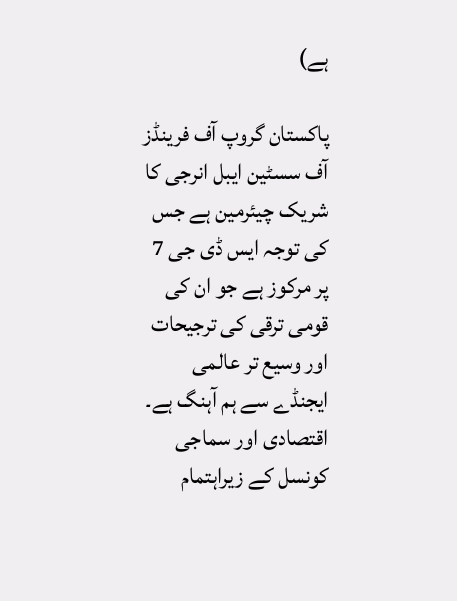ہے)

پاکستان گروپ آف فرینڈز آف سسٹین ایبل انرجی کا شریک چیئرمین ہے جس کی توجہ ایس ڈی جی 7 پر مرکوز ہے جو ان کی قومی ترقی کی ترجیحات اور وسیع تر عالمی ایجنڈے سے ہم آہنگ ہے۔ اقتصادی اور سماجی کونسل کے زیراہتمام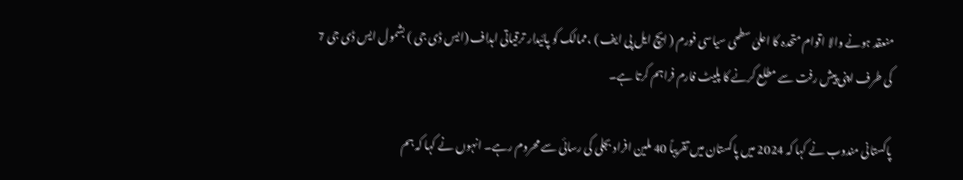منعقد ہونے والا اقوام متحدہ کا اعلیٰ سطحی سیاسی فورم ( ایچ ایل پی ایف ) ،ممالک کو پائیدار ترقیاتی اہداف (ایس ڈی جی ) بشمول ایس ڈی جی 7 کی طرف اپنی پیش رفت سے مطلع کرنے کا پلیٹ فارم فراہم کرتا ہے۔

پاکستانی مندوب نے کہا کہ 2024 میں پاکستان میں تقریباً 40 ملین افراد بجلی کی رسائی سے محروم رہے۔ انہوں نے کہا کہ ہم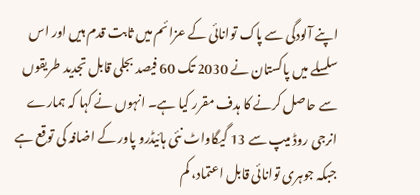اپنے آلودگی سے پاک توانائی کے عزائم میں ثابت قدم ہیں اور اس سلسلے میں پاکستان نے 2030 تک 60 فیصد بجلی قابل تجدید طریقوں سے حاصل کرنے کا ہدف مقرر کیا ہے۔ انہوں نے کہا کہ ہمارے انرجی روڈ میپ سے 13 گیگاواٹ نئی ہائیڈرو پاور کے اضافہ کی توقع ہے جبکہ جوہری توانائی قابل اعتماد، کم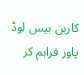کاربن بیس لوڈ پاور فراہم کر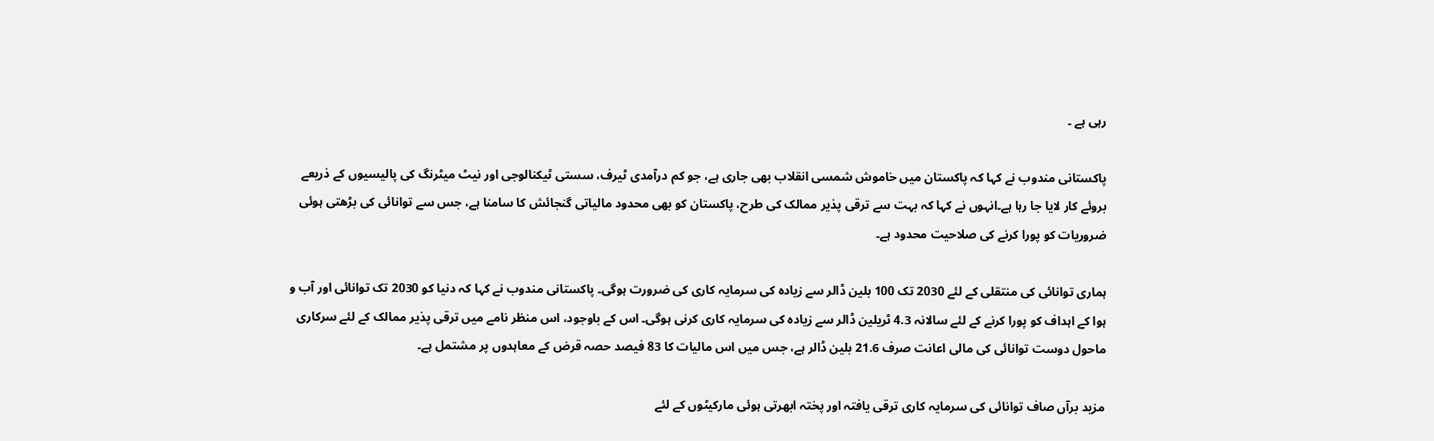رہی ہے ۔

پاکستانی مندوب نے کہا کہ پاکستان میں خاموش شمسی انقلاب بھی جاری ہے، جو کم درآمدی ٹیرف، سستی ٹیکنالوجی اور نیٹ میٹرنگ کی پالیسیوں کے ذریعے بروئے کار لایا جا رہا ہے۔انہوں نے کہا کہ بہت سے ترقی پذیر ممالک کی طرح، پاکستان کو بھی محدود مالیاتی گنجائش کا سامنا ہے، جس سے توانائی کی بڑھتی ہوئی ضروریات کو پورا کرنے کی صلاحیت محدود ہے۔

ہماری توانائی کی منتقلی کے لئے 2030 تک 100 بلین ڈالر سے زیادہ کی سرمایہ کاری کی ضرورت ہوگی۔ پاکستانی مندوب نے کہا کہ دنیا کو 2030 تک توانائی اور آب و ہوا کے اہداف کو پورا کرنے کے لئے سالانہ 4.3 ٹریلین ڈالر سے زیادہ کی سرمایہ کاری کرنی ہوگی۔ اس کے باوجود، اس منظر نامے میں ترقی پذیر ممالک کے لئے سرکاری ماحول دوست توانائی کی مالی اعانت صرف 21.6 بلین ڈالر ہے، جس میں اس مالیات کا 83 فیصد حصہ قرض کے معاہدوں پر مشتمل ہے۔

مزید برآں صاف توانائی کی سرمایہ کاری ترقی یافتہ اور پختہ ابھرتی ہوئی مارکیٹوں کے لئے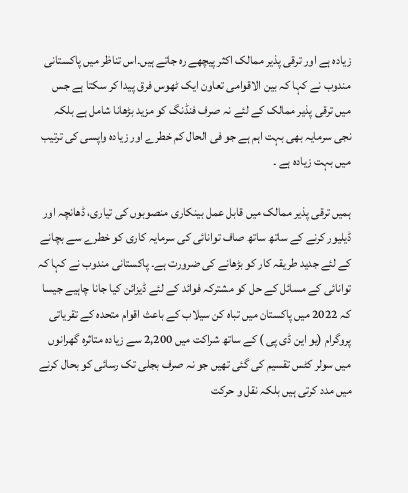زیادہ ہے اور ترقی پذیر ممالک اکثر پیچھے رہ جاتے ہیں۔اس تناظر میں پاکستانی مندوب نے کہا کہ بین الاقوامی تعاون ایک ٹھوس فرق پیدا کر سکتا ہے جس میں ترقی پذیر ممالک کے لئے نہ صرف فنڈنگ کو مزید بڑھانا شامل ہے بلکہ نجی سرمایہ بھی بہت اہم ہے جو فی الحال کم خطرے اور زیادہ واپسی کی ترتیب میں بہت زیادہ ہے ۔

ہمیں ترقی پذیر ممالک میں قابل عمل بینکاری منصوبوں کی تیاری، ڈھانچہ اور ڈیلیور کرنے کے ساتھ ساتھ صاف توانائی کی سرمایہ کاری کو خطرے سے بچانے کے لئے جدید طریقہ کار کو بڑھانے کی ضرورت ہے۔ پاکستانی مندوب نے کہا کہ توانائی کے مسائل کے حل کو مشترکہ فوائد کے لئے ڈیزائن کیا جانا چاہیے جیسا کہ 2022 میں پاکستان میں تباہ کن سیلاب کے باعث اقوام متحدہ کے تقریاتی پروگرام (یو این ڈی پی ) کے ساتھ شراکت میں 2,200 سے زیادہ متاثرہ گھرانوں میں سولر کٹس تقسیم کی گئی تھیں جو نہ صرف بجلی تک رسائی کو بحال کرنے میں مدد کرتی ہیں بلکہ نقل و حرکت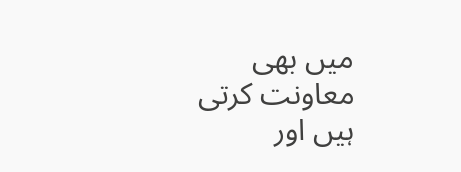میں بھی معاونت کرتی ہیں اور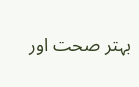بہتر صحت اور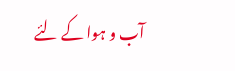آب و ہوا کے لئے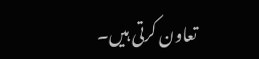تعاون کرتی ہیں۔